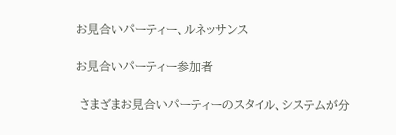お見合いパーティー、ルネッサンス

お見合いパーティー参加者

 さまざまお見合いパーティーのスタイル、システムが分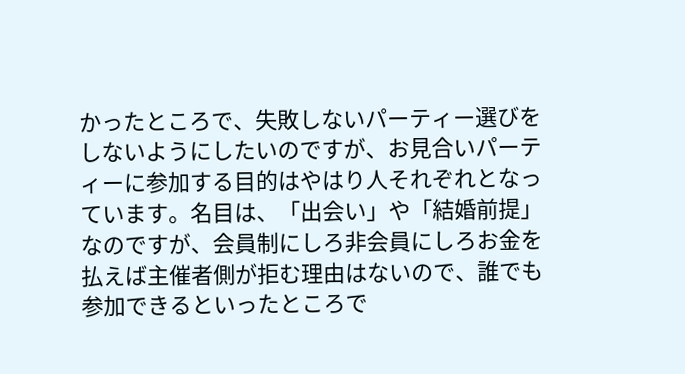かったところで、失敗しないパーティー選びをしないようにしたいのですが、お見合いパーティーに参加する目的はやはり人それぞれとなっています。名目は、「出会い」や「結婚前提」なのですが、会員制にしろ非会員にしろお金を払えば主催者側が拒む理由はないので、誰でも参加できるといったところで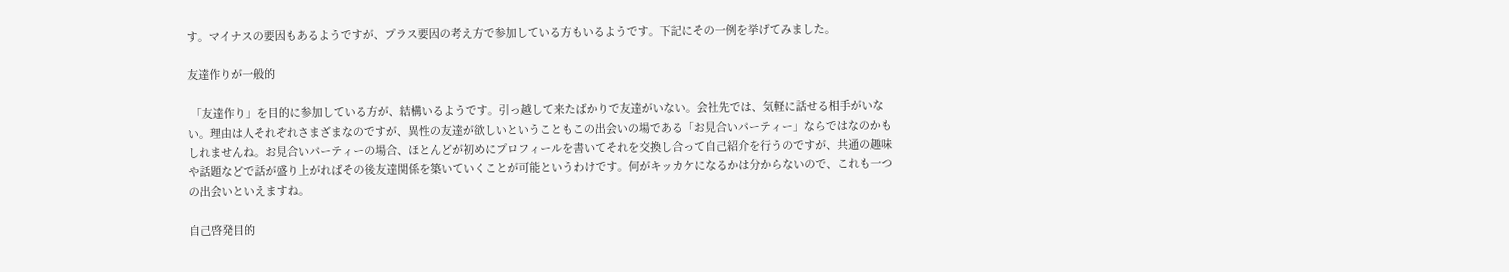す。マイナスの要因もあるようですが、プラス要因の考え方で参加している方もいるようです。下記にその一例を挙げてみました。

友達作りが一般的

 「友達作り」を目的に参加している方が、結構いるようです。引っ越して来たばかりで友達がいない。会社先では、気軽に話せる相手がいない。理由は人それぞれさまざまなのですが、異性の友達が欲しいということもこの出会いの場である「お見合いパーティー」ならではなのかもしれませんね。お見合いパーティーの場合、ほとんどが初めにプロフィールを書いてそれを交換し合って自己紹介を行うのですが、共通の趣味や話題などで話が盛り上がればその後友達関係を築いていくことが可能というわけです。何がキッカケになるかは分からないので、これも一つの出会いといえますね。

自己啓発目的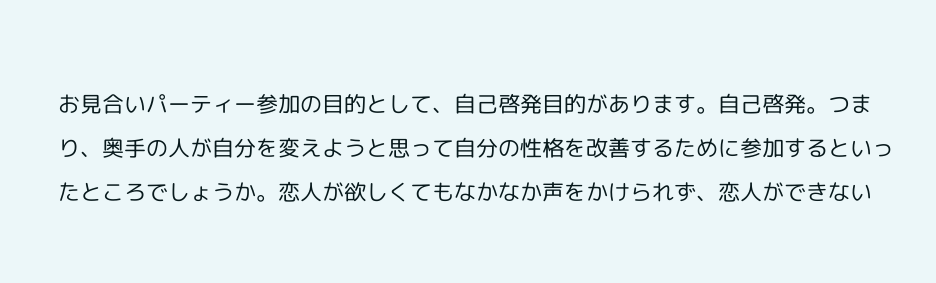お見合いパーティー参加の目的として、自己啓発目的があります。自己啓発。つまり、奥手の人が自分を変えようと思って自分の性格を改善するために参加するといったところでしょうか。恋人が欲しくてもなかなか声をかけられず、恋人ができない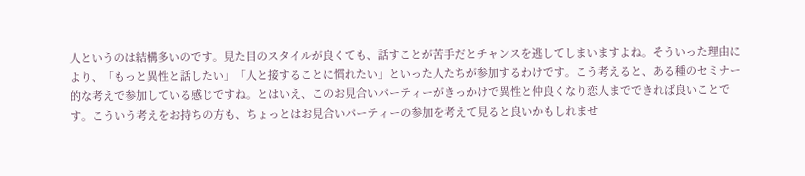人というのは結構多いのです。見た目のスタイルが良くても、話すことが苦手だとチャンスを逃してしまいますよね。そういった理由により、「もっと異性と話したい」「人と接することに慣れたい」といった人たちが参加するわけです。こう考えると、ある種のセミナー的な考えで参加している感じですね。とはいえ、このお見合いパーティーがきっかけで異性と仲良くなり恋人までできれば良いことです。こういう考えをお持ちの方も、ちょっとはお見合いパーティーの参加を考えて見ると良いかもしれませ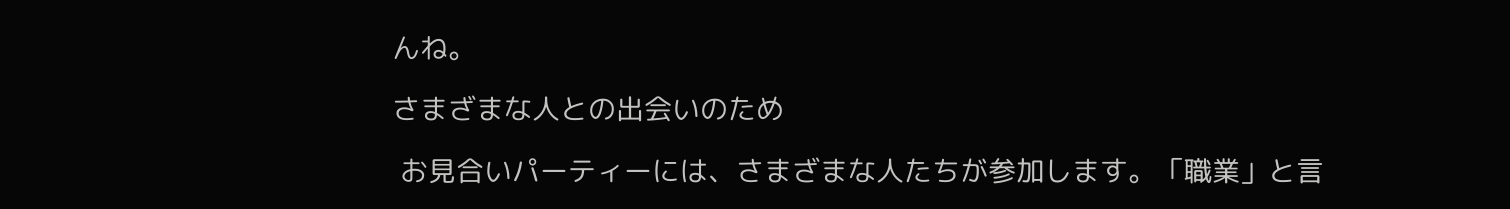んね。

さまざまな人との出会いのため

 お見合いパーティーには、さまざまな人たちが参加します。「職業」と言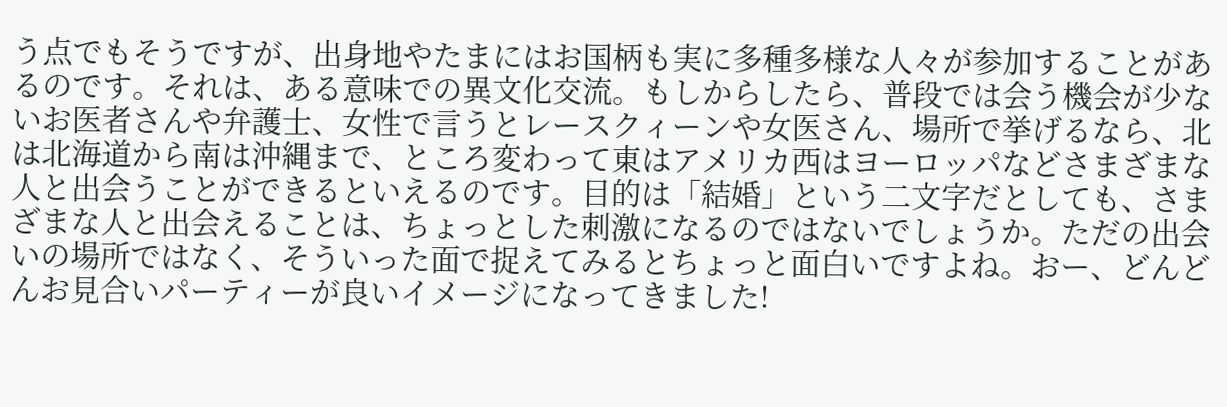う点でもそうですが、出身地やたまにはお国柄も実に多種多様な人々が参加することがあるのです。それは、ある意味での異文化交流。もしからしたら、普段では会う機会が少ないお医者さんや弁護士、女性で言うとレースクィーンや女医さん、場所で挙げるなら、北は北海道から南は沖縄まで、ところ変わって東はアメリカ西はヨーロッパなどさまざまな人と出会うことができるといえるのです。目的は「結婚」という二文字だとしても、さまざまな人と出会えることは、ちょっとした刺激になるのではないでしょうか。ただの出会いの場所ではなく、そういった面で捉えてみるとちょっと面白いですよね。おー、どんどんお見合いパーティーが良いイメージになってきました!